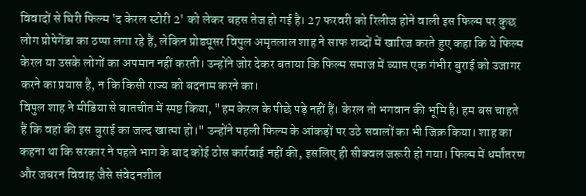विवादों से घिरी फिल्म 'द केरल स्टोरी 2' को लेकर बहस तेज हो गई है। 27 फरवरी को रिलीज होने वाली इस फिल्म पर कुछ लोग प्रोपेगेंडा का ठप्पा लगा रहे हैं, लेकिन प्रोड्यूसर विपुल अमृतलाल शाह ने साफ शब्दों में खारिज करते हुए कहा कि ये फिल्म केरल या उसके लोगों का अपमान नहीं करती। उन्होंने जोर देकर बताया कि फिल्म समाज में व्याप्त एक गंभीर बुराई को उजागर करने का प्रयास है, न कि किसी राज्य को बदनाम करने का।
विपुल शाह ने मीडिया से बातचीत में स्पष्ट किया, "हम केरल के पीछे पड़े नहीं हैं। केरल तो भगवान की भूमि है। हम बस चाहते हैं कि वहां की इस बुराई का जल्द खात्मा हो।" उन्होंने पहली फिल्म के आंकड़ों पर उठे सवालों का भी जिक्र किया। शाह का कहना था कि सरकार ने पहले भाग के बाद कोई ठोस कार्रवाई नहीं की, इसलिए ही सीक्वल जरूरी हो गया। फिल्म में धर्मांतरण और जबरन विवाह जैसे संवेदनशील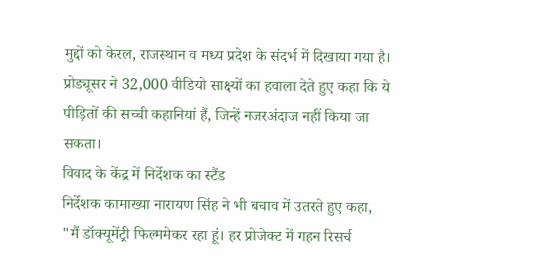मुद्दों को केरल, राजस्थान व मध्य प्रदेश के संदर्भ में दिखाया गया है। प्रोड्यूसर ने 32,000 वीडियो साक्ष्यों का हवाला देते हुए कहा कि ये पीड़ितों की सच्ची कहानियां हैं, जिन्हें नजरअंदाज नहीं किया जा सकता।
विवाद के केंद्र में निर्देशक का स्टैंड
निर्देशक कामाख्या नारायण सिंह ने भी बचाव में उतरते हुए कहा, "मैं डॉक्यूमेंट्री फिल्ममेकर रहा हूं। हर प्रोजेक्ट में गहन रिसर्च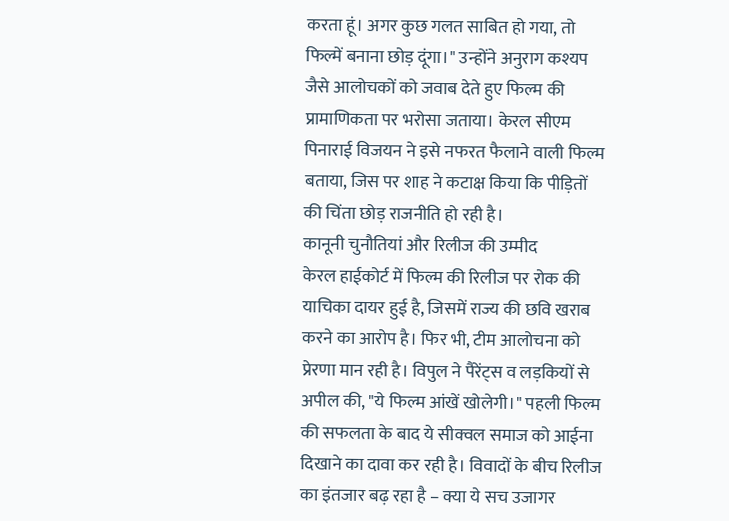करता हूं। अगर कुछ गलत साबित हो गया, तो फिल्में बनाना छोड़ दूंगा।" उन्होंने अनुराग कश्यप जैसे आलोचकों को जवाब देते हुए फिल्म की प्रामाणिकता पर भरोसा जताया। केरल सीएम पिनाराई विजयन ने इसे नफरत फैलाने वाली फिल्म बताया, जिस पर शाह ने कटाक्ष किया कि पीड़ितों की चिंता छोड़ राजनीति हो रही है।
कानूनी चुनौतियां और रिलीज की उम्मीद
केरल हाईकोर्ट में फिल्म की रिलीज पर रोक की याचिका दायर हुई है, जिसमें राज्य की छवि खराब करने का आरोप है। फिर भी, टीम आलोचना को प्रेरणा मान रही है। विपुल ने पैरेंट्स व लड़कियों से अपील की, "ये फिल्म आंखें खोलेगी।" पहली फिल्म की सफलता के बाद ये सीक्वल समाज को आईना दिखाने का दावा कर रही है। विवादों के बीच रिलीज का इंतजार बढ़ रहा है – क्या ये सच उजागर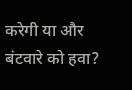करेगी या और बंटवारे को हवा?